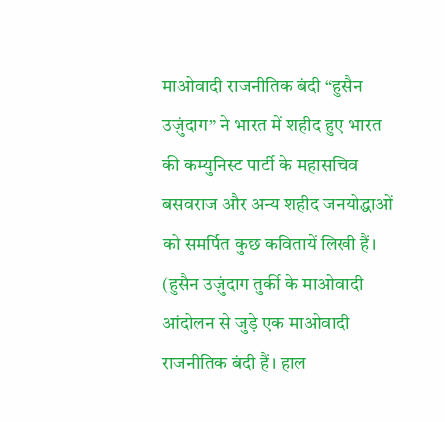माओवादी राजनीतिक बंदी “हुसैन उज़ुंदाग” ने भारत में शहीद हुए भारत की कम्युनिस्ट पार्टी के महासचिव बसवराज और अन्य शहीद जनयोद्धाओं को समर्पित कुछ कवितायें लिखी हैं।
(हुसैन उज़ुंदाग तुर्की के माओवादी आंदोलन से जुड़े एक माओवादी राजनीतिक बंदी हैं। हाल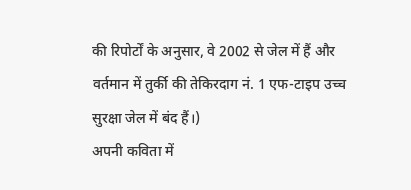की रिपोर्टों के अनुसार, वे 2002 से जेल में हैं और वर्तमान में तुर्की की तेकिरदाग नं. 1 एफ-टाइप उच्च सुरक्षा जेल में बंद हैं।)
अपनी कविता में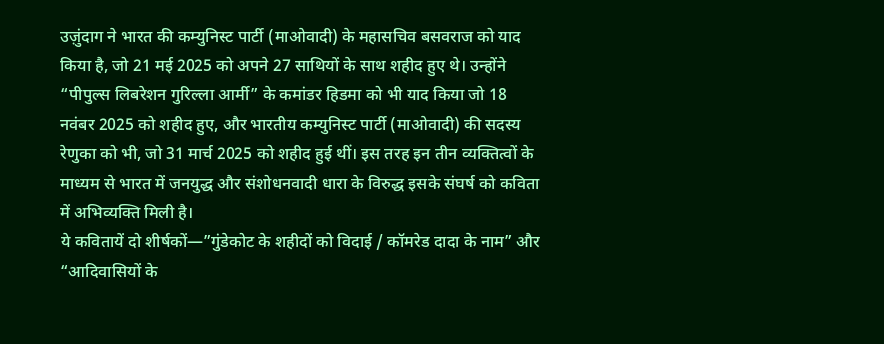उज़ुंदाग ने भारत की कम्युनिस्ट पार्टी (माओवादी) के महासचिव बसवराज को याद किया है, जो 21 मई 2025 को अपने 27 साथियों के साथ शहीद हुए थे। उन्होंने “पीपुल्स लिबरेशन गुरिल्ला आर्मी” के कमांडर हिडमा को भी याद किया जो 18 नवंबर 2025 को शहीद हुए, और भारतीय कम्युनिस्ट पार्टी (माओवादी) की सदस्य रेणुका को भी, जो 31 मार्च 2025 को शहीद हुई थीं। इस तरह इन तीन व्यक्तित्वों के माध्यम से भारत में जनयुद्ध और संशोधनवादी धारा के विरुद्ध इसके संघर्ष को कविता में अभिव्यक्ति मिली है।
ये कवितायें दो शीर्षकों—”गुंडेकोट के शहीदों को विदाई / कॉमरेड दादा के नाम” और “आदिवासियों के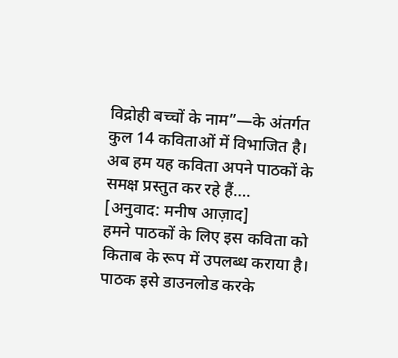विद्रोही बच्चों के नाम”—के अंतर्गत कुल 14 कविताओं में विभाजित है।
अब हम यह कविता अपने पाठकों के समक्ष प्रस्तुत कर रहे हैं….
[अनुवाद: मनीष आज़ाद]
हमने पाठकों के लिए इस कविता को किताब के रूप में उपलब्ध कराया है। पाठक इसे डाउनलोड करके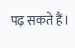पढ़ सकते हैं।